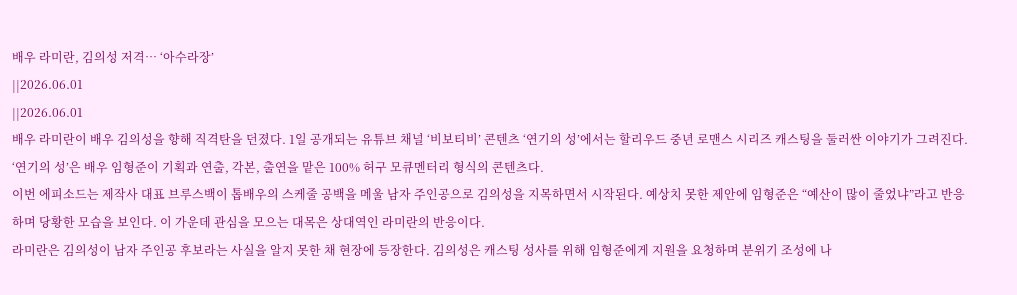배우 라미란, 김의성 저격… ‘아수라장’
||2026.06.01
||2026.06.01
배우 라미란이 배우 김의성을 향해 직격탄을 던졌다. 1일 공개되는 유튜브 채널 ‘비보티비’ 콘텐츠 ‘연기의 성’에서는 할리우드 중년 로맨스 시리즈 캐스팅을 둘러싼 이야기가 그려진다. ‘연기의 성’은 배우 임형준이 기획과 연출, 각본, 출연을 맡은 100% 허구 모큐멘터리 형식의 콘텐츠다.
이번 에피소드는 제작사 대표 브루스백이 톱배우의 스케줄 공백을 메울 남자 주인공으로 김의성을 지목하면서 시작된다. 예상치 못한 제안에 임형준은 “예산이 많이 줄었냐”라고 반응하며 당황한 모습을 보인다. 이 가운데 관심을 모으는 대목은 상대역인 라미란의 반응이다.
라미란은 김의성이 남자 주인공 후보라는 사실을 알지 못한 채 현장에 등장한다. 김의성은 캐스팅 성사를 위해 임형준에게 지원을 요청하며 분위기 조성에 나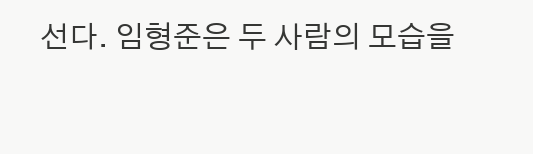선다. 임형준은 두 사람의 모습을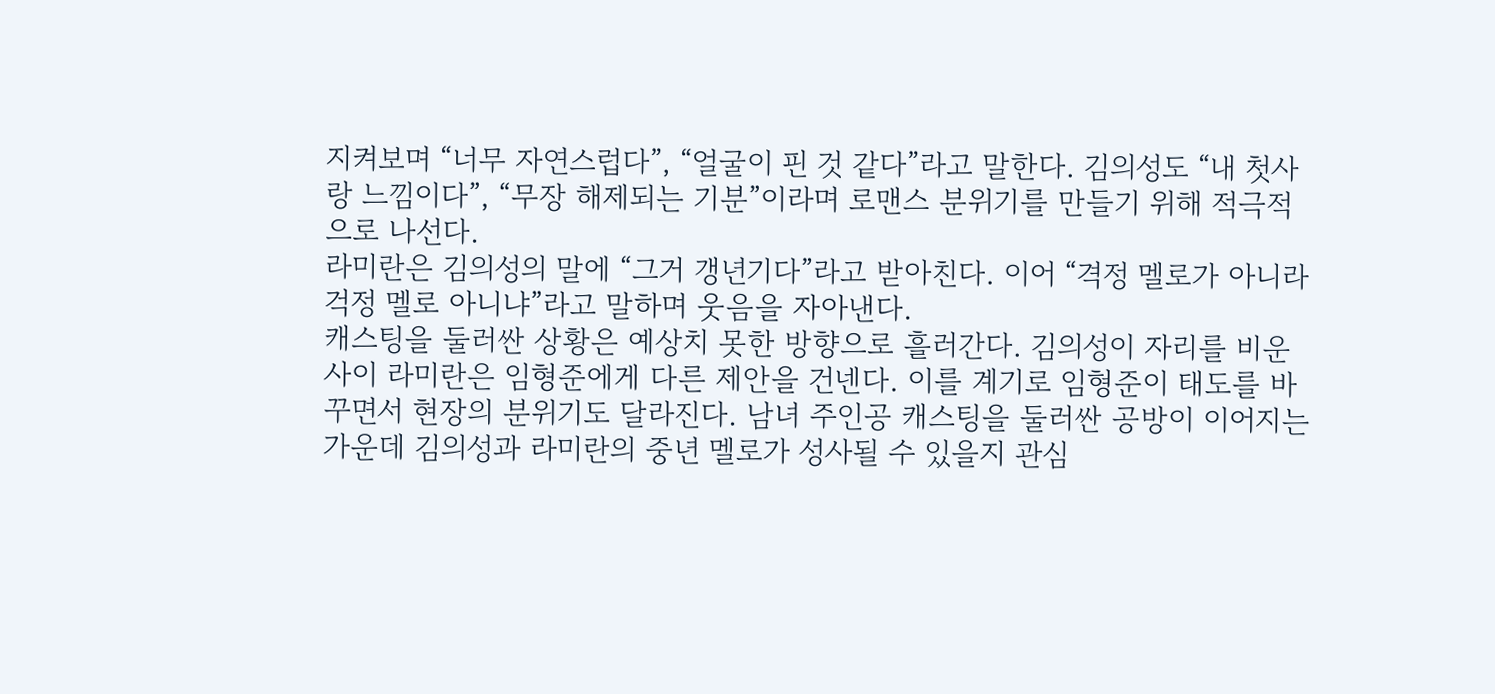지켜보며 “너무 자연스럽다”, “얼굴이 핀 것 같다”라고 말한다. 김의성도 “내 첫사랑 느낌이다”, “무장 해제되는 기분”이라며 로맨스 분위기를 만들기 위해 적극적으로 나선다.
라미란은 김의성의 말에 “그거 갱년기다”라고 받아친다. 이어 “격정 멜로가 아니라 걱정 멜로 아니냐”라고 말하며 웃음을 자아낸다.
캐스팅을 둘러싼 상황은 예상치 못한 방향으로 흘러간다. 김의성이 자리를 비운 사이 라미란은 임형준에게 다른 제안을 건넨다. 이를 계기로 임형준이 태도를 바꾸면서 현장의 분위기도 달라진다. 남녀 주인공 캐스팅을 둘러싼 공방이 이어지는 가운데 김의성과 라미란의 중년 멜로가 성사될 수 있을지 관심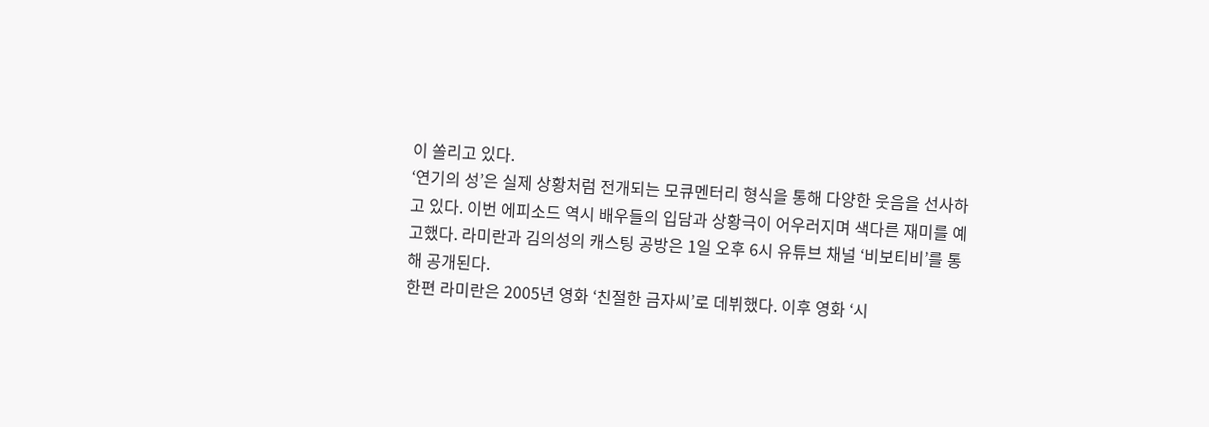이 쏠리고 있다.
‘연기의 성’은 실제 상황처럼 전개되는 모큐멘터리 형식을 통해 다양한 웃음을 선사하고 있다. 이번 에피소드 역시 배우들의 입담과 상황극이 어우러지며 색다른 재미를 예고했다. 라미란과 김의성의 캐스팅 공방은 1일 오후 6시 유튜브 채널 ‘비보티비’를 통해 공개된다.
한편 라미란은 2005년 영화 ‘친절한 금자씨’로 데뷔했다. 이후 영화 ‘시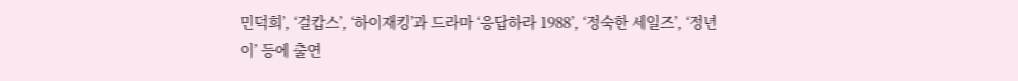민덕희’, ‘걸캅스’, ‘하이재킹’과 드라마 ‘응답하라 1988’, ‘정숙한 세일즈’, ‘정년이’ 등에 출연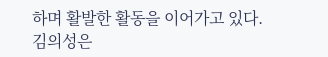하며 활발한 활동을 이어가고 있다.
김의성은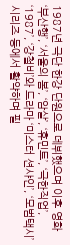1987년 극단 한강 단원으로 데뷔했으며 이후 영화 ‘부산행’, ‘서울의 봄’, ‘암살’, ‘휴민트’, ‘극한직업’, ‘1987’, ‘강철비’와 드라마 ‘미스터 션샤인’, ‘모범택시’ 시리즈 등에서 활약하며 필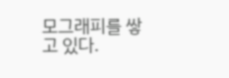모그래피를 쌓고 있다.